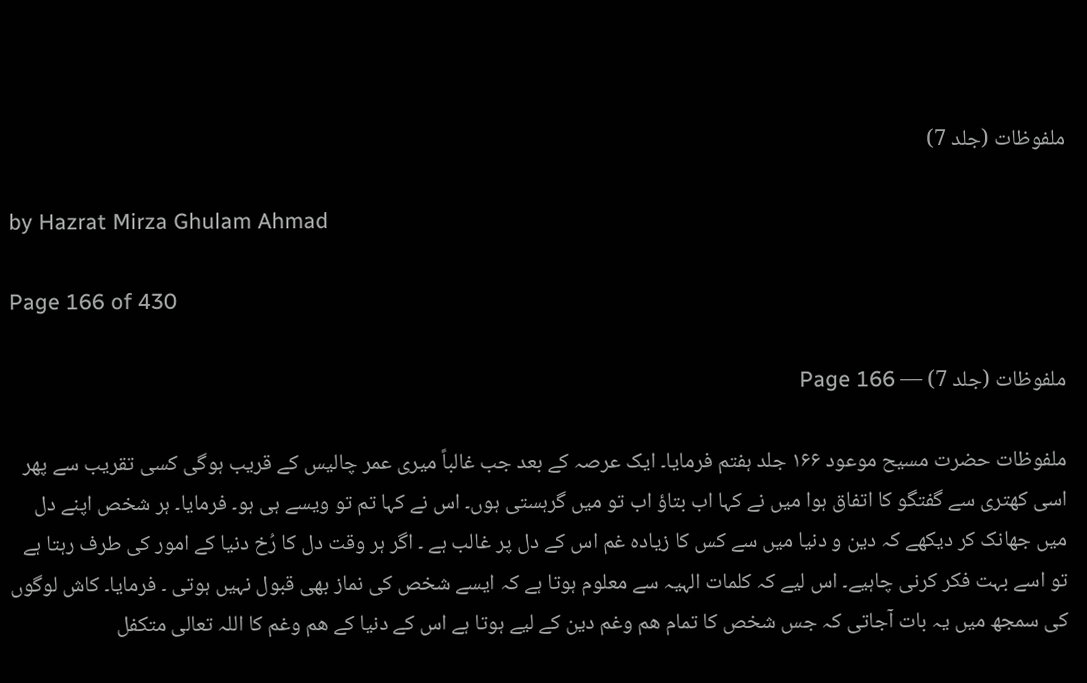ملفوظات (جلد 7)

by Hazrat Mirza Ghulam Ahmad

Page 166 of 430

ملفوظات (جلد 7) — Page 166

ملفوظات حضرت مسیح موعود ۱۶۶ جلد ہفتم فرمایا۔ ایک عرصہ کے بعد جب غالباً میری عمر چالیس کے قریب ہوگی کسی تقریب سے پھر اسی کھتری سے گفتگو کا اتفاق ہوا میں نے کہا اب بتاؤ اب تو میں گرہستی ہوں۔ اس نے کہا تم تو ویسے ہی ہو۔ فرمایا۔ ہر شخص اپنے دل میں جھانک کر دیکھے کہ دین و دنیا میں سے کس کا زیادہ غم اس کے دل پر غالب ہے ۔ اگر ہر وقت دل کا رُخ دنیا کے امور کی طرف رہتا ہے تو اسے بہت فکر کرنی چاہیے۔ اس لیے کہ کلمات الہیہ سے معلوم ہوتا ہے کہ ایسے شخص کی نماز بھی قبول نہیں ہوتی ۔ فرمایا۔ کاش لوگوں کی سمجھ میں یہ بات آجاتی کہ جس شخص کا تمام هم وغم دین کے لیے ہوتا ہے اس کے دنیا کے ھم وغم کا اللہ تعالی متکفل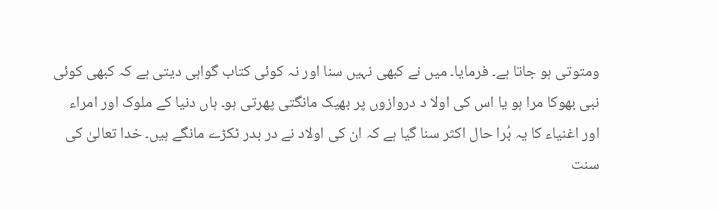ومتوتی ہو جاتا ہے۔ فرمایا۔ میں نے کبھی نہیں سنا اور نہ کوئی کتاب گواہی دیتی ہے کہ کبھی کوئی نبی بھوکا مرا ہو یا اس کی اولا د دروازوں پر بھیک مانگتی پھرتی ہو۔ ہاں دنیا کے ملوک اور امراء اور اغنیاء کا یہ بُرا حال اکثر سنا گیا ہے کہ ان کی اولاد نے در بدر ٹکڑے مانگے ہیں۔ خدا تعالیٰ کی سنت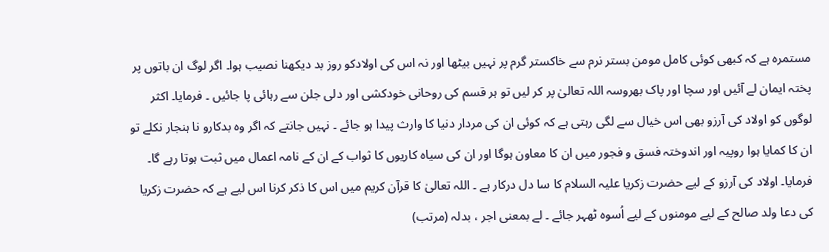مستمرہ ہے کہ کبھی کوئی کامل مومن بستر نرم سے خاکستر گرم پر نہیں بیٹھا اور نہ اس کی اولادکو روز بد دیکھنا نصیب ہوا۔ اگر لوگ ان باتوں پر پختہ ایمان لے آئیں اور سچا اور پاک بھروسہ اللہ تعالیٰ پر کر لیں تو ہر قسم کی روحانی خودکشی اور دلی جلن سے رہائی پا جائیں ۔ فرمایا۔ اکثر لوگوں کو اولاد کی آرزو بھی اس خیال سے لگی رہتی ہے کہ کوئی ان کی مردار دنیا کا وارث پیدا ہو جائے ۔ نہیں جانتے کہ اگر وہ بدکارو نا ہنجار نکلے تو ان کا کمایا ہوا روپیہ اور اندوختہ فسق و فجور میں ان کا معاون ہوگا اور ان کی سیاہ کاریوں کا ثواب کے ان کے نامہ اعمال میں ثبت ہوتا رہے گا۔ فرمایا۔ اولاد کی آرزو کے لیے حضرت زکریا علیہ السلام کا سا دل درکار ہے ۔ اللہ تعالیٰ کا قرآن کریم میں اس کا ذکر کرنا اس لیے ہے کہ حضرت زکریا کی دعا ولد صالح کے لیے مومنوں کے لیے اُسوہ ٹھہر جائے ۔ لے بمعنی اجر ، بدلہ (مرتب)